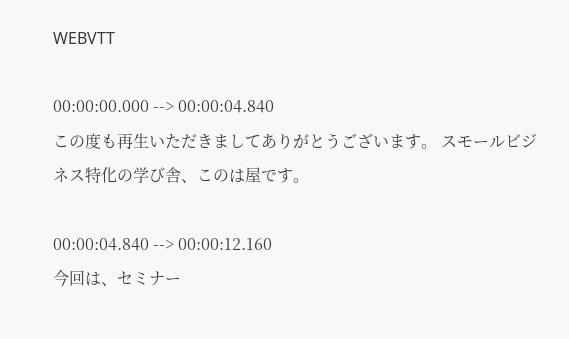WEBVTT

00:00:00.000 --> 00:00:04.840
この度も再生いただきましてありがとうございます。 スモールビジネス特化の学び舎、このは屋です。

00:00:04.840 --> 00:00:12.160
今回は、セミナー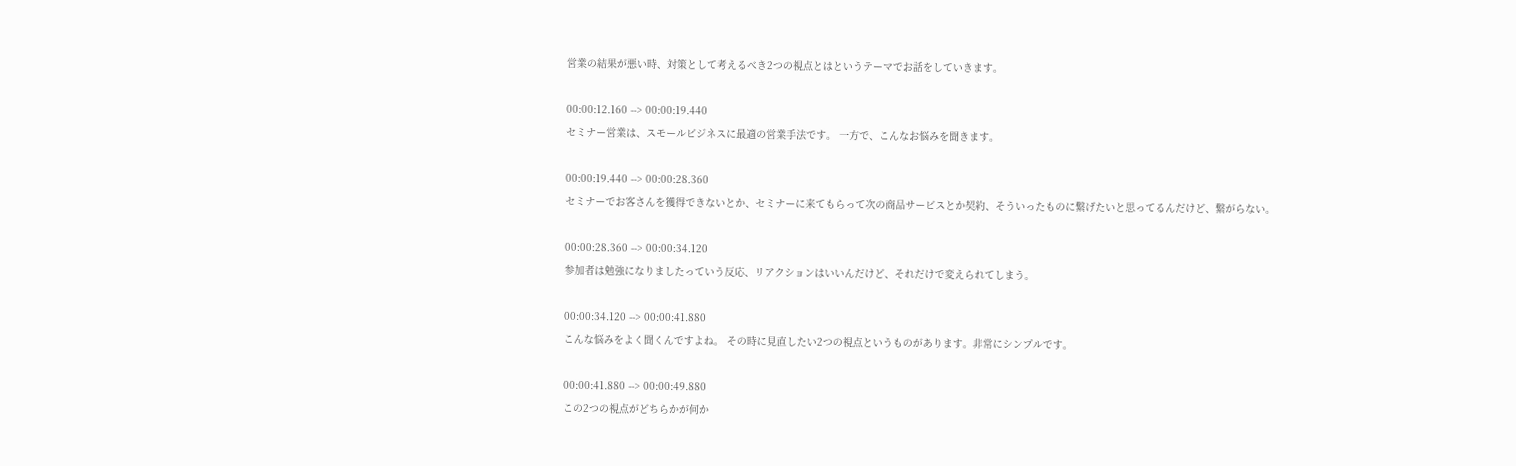営業の結果が悪い時、対策として考えるべき2つの視点とはというテーマでお話をしていきます。

00:00:12.160 --> 00:00:19.440
セミナー営業は、スモールビジネスに最適の営業手法です。 一方で、こんなお悩みを聞きます。

00:00:19.440 --> 00:00:28.360
セミナーでお客さんを獲得できないとか、セミナーに来てもらって次の商品サービスとか契約、そういったものに繋げたいと思ってるんだけど、繋がらない。

00:00:28.360 --> 00:00:34.120
参加者は勉強になりましたっていう反応、リアクションはいいんだけど、それだけで変えられてしまう。

00:00:34.120 --> 00:00:41.880
こんな悩みをよく聞くんですよね。 その時に見直したい2つの視点というものがあります。非常にシンプルです。

00:00:41.880 --> 00:00:49.880
この2つの視点がどちらかが何か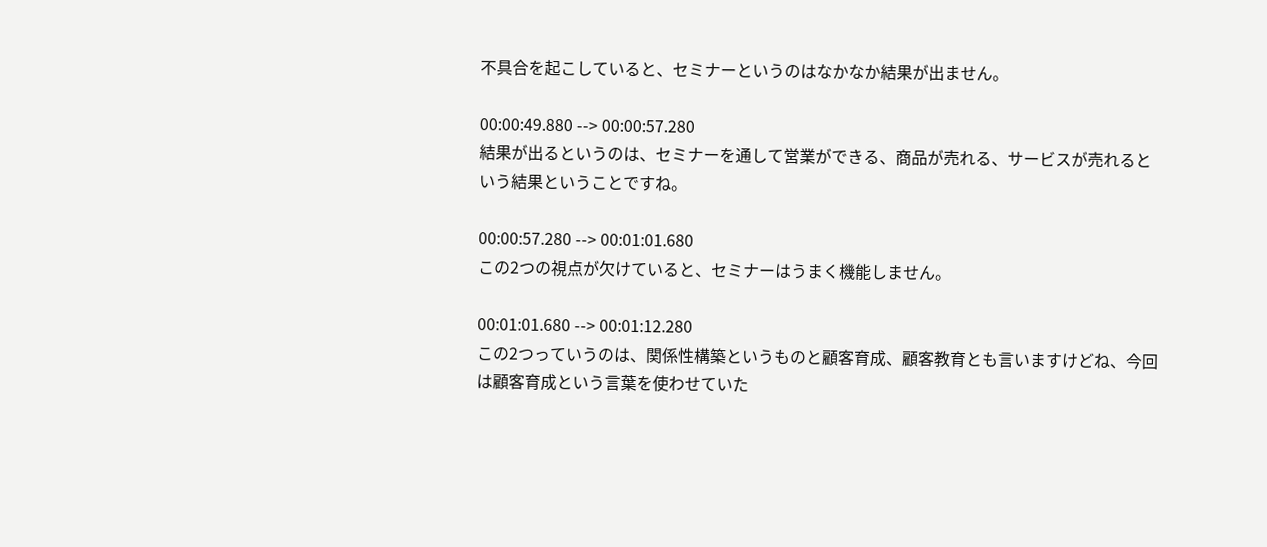不具合を起こしていると、セミナーというのはなかなか結果が出ません。

00:00:49.880 --> 00:00:57.280
結果が出るというのは、セミナーを通して営業ができる、商品が売れる、サービスが売れるという結果ということですね。

00:00:57.280 --> 00:01:01.680
この2つの視点が欠けていると、セミナーはうまく機能しません。

00:01:01.680 --> 00:01:12.280
この2つっていうのは、関係性構築というものと顧客育成、顧客教育とも言いますけどね、今回は顧客育成という言葉を使わせていた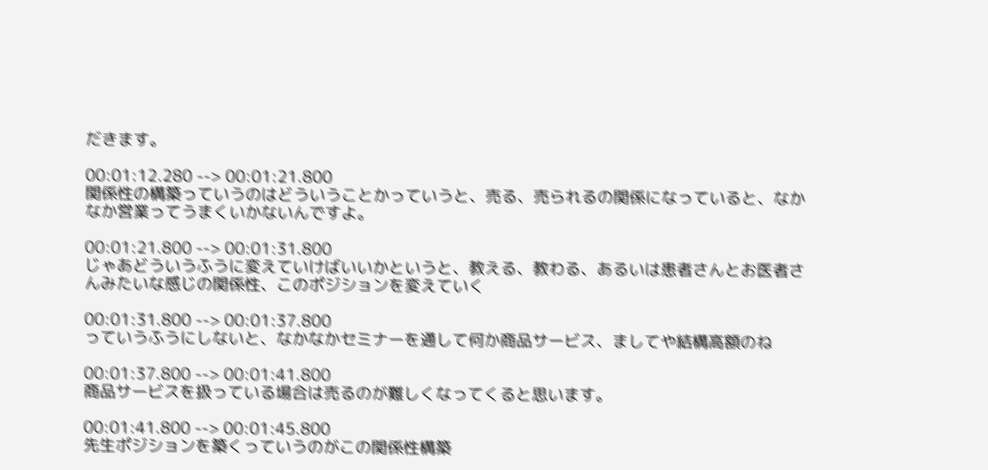だきます。

00:01:12.280 --> 00:01:21.800
関係性の構築っていうのはどういうことかっていうと、売る、売られるの関係になっていると、なかなか営業ってうまくいかないんですよ。

00:01:21.800 --> 00:01:31.800
じゃあどういうふうに変えていけばいいかというと、教える、教わる、あるいは患者さんとお医者さんみたいな感じの関係性、このポジションを変えていく

00:01:31.800 --> 00:01:37.800
っていうふうにしないと、なかなかセミナーを通して何か商品サービス、ましてや結構高額のね

00:01:37.800 --> 00:01:41.800
商品サービスを扱っている場合は売るのが難しくなってくると思います。

00:01:41.800 --> 00:01:45.800
先生ポジションを築くっていうのがこの関係性構築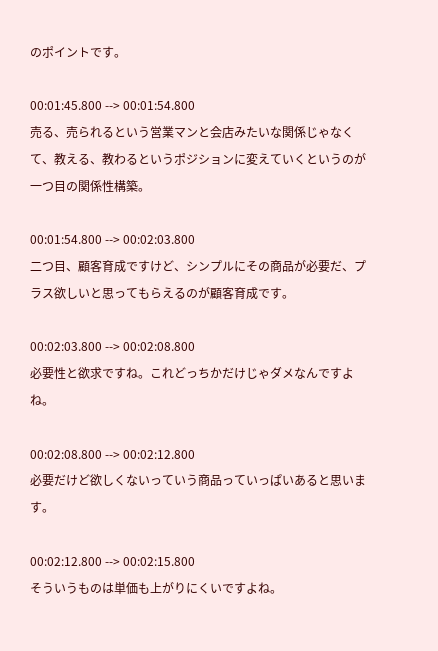のポイントです。

00:01:45.800 --> 00:01:54.800
売る、売られるという営業マンと会店みたいな関係じゃなくて、教える、教わるというポジションに変えていくというのが一つ目の関係性構築。

00:01:54.800 --> 00:02:03.800
二つ目、顧客育成ですけど、シンプルにその商品が必要だ、プラス欲しいと思ってもらえるのが顧客育成です。

00:02:03.800 --> 00:02:08.800
必要性と欲求ですね。これどっちかだけじゃダメなんですよね。

00:02:08.800 --> 00:02:12.800
必要だけど欲しくないっていう商品っていっぱいあると思います。

00:02:12.800 --> 00:02:15.800
そういうものは単価も上がりにくいですよね。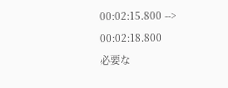00:02:15.800 --> 00:02:18.800
必要な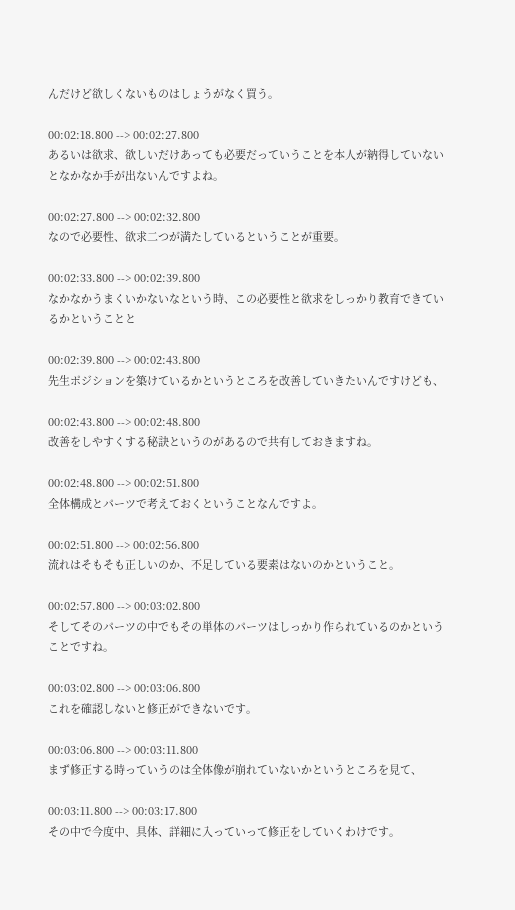んだけど欲しくないものはしょうがなく買う。

00:02:18.800 --> 00:02:27.800
あるいは欲求、欲しいだけあっても必要だっていうことを本人が納得していないとなかなか手が出ないんですよね。

00:02:27.800 --> 00:02:32.800
なので必要性、欲求二つが満たしているということが重要。

00:02:33.800 --> 00:02:39.800
なかなかうまくいかないなという時、この必要性と欲求をしっかり教育できているかということと

00:02:39.800 --> 00:02:43.800
先生ポジションを築けているかというところを改善していきたいんですけども、

00:02:43.800 --> 00:02:48.800
改善をしやすくする秘訣というのがあるので共有しておきますね。

00:02:48.800 --> 00:02:51.800
全体構成とパーツで考えておくということなんですよ。

00:02:51.800 --> 00:02:56.800
流れはそもそも正しいのか、不足している要素はないのかということ。

00:02:57.800 --> 00:03:02.800
そしてそのパーツの中でもその単体のパーツはしっかり作られているのかということですね。

00:03:02.800 --> 00:03:06.800
これを確認しないと修正ができないです。

00:03:06.800 --> 00:03:11.800
まず修正する時っていうのは全体像が崩れていないかというところを見て、

00:03:11.800 --> 00:03:17.800
その中で今度中、具体、詳細に入っていって修正をしていくわけです。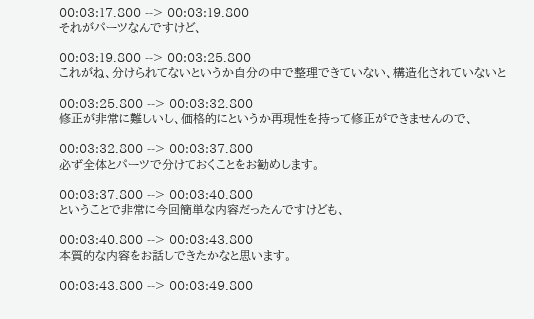00:03:17.800 --> 00:03:19.800
それがパーツなんですけど、

00:03:19.800 --> 00:03:25.800
これがね、分けられてないというか自分の中で整理できていない、構造化されていないと

00:03:25.800 --> 00:03:32.800
修正が非常に難しいし、価格的にというか再現性を持って修正ができませんので、

00:03:32.800 --> 00:03:37.800
必ず全体とパーツで分けておくことをお勧めします。

00:03:37.800 --> 00:03:40.800
ということで非常に今回簡単な内容だったんですけども、

00:03:40.800 --> 00:03:43.800
本質的な内容をお話しできたかなと思います。

00:03:43.800 --> 00:03:49.800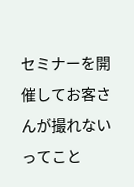セミナーを開催してお客さんが撮れないってこと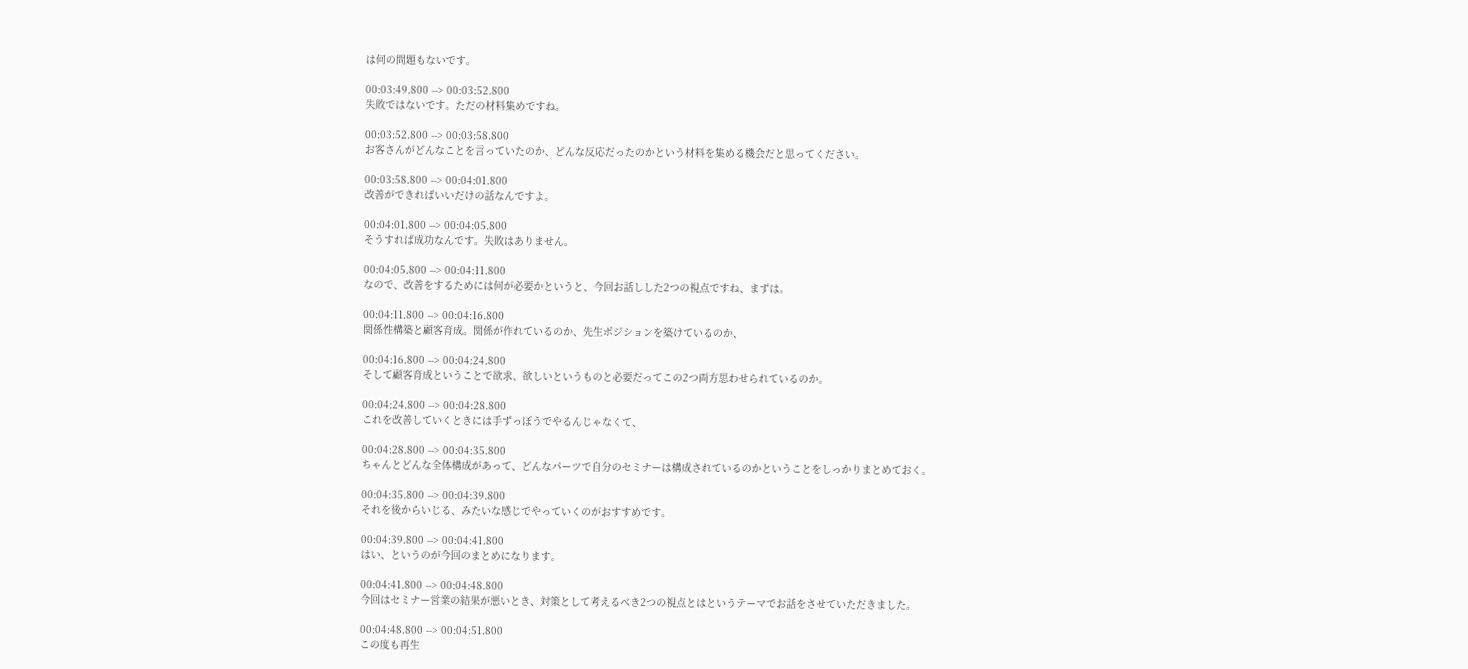は何の問題もないです。

00:03:49.800 --> 00:03:52.800
失敗ではないです。ただの材料集めですね。

00:03:52.800 --> 00:03:58.800
お客さんがどんなことを言っていたのか、どんな反応だったのかという材料を集める機会だと思ってください。

00:03:58.800 --> 00:04:01.800
改善ができればいいだけの話なんですよ。

00:04:01.800 --> 00:04:05.800
そうすれば成功なんです。失敗はありません。

00:04:05.800 --> 00:04:11.800
なので、改善をするためには何が必要かというと、今回お話しした2つの視点ですね、まずは。

00:04:11.800 --> 00:04:16.800
関係性構築と顧客育成。関係が作れているのか、先生ポジションを築けているのか、

00:04:16.800 --> 00:04:24.800
そして顧客育成ということで欲求、欲しいというものと必要だってこの2つ両方思わせられているのか。

00:04:24.800 --> 00:04:28.800
これを改善していくときには手ずっぽうでやるんじゃなくて、

00:04:28.800 --> 00:04:35.800
ちゃんとどんな全体構成があって、どんなパーツで自分のセミナーは構成されているのかということをしっかりまとめておく。

00:04:35.800 --> 00:04:39.800
それを後からいじる、みたいな感じでやっていくのがおすすめです。

00:04:39.800 --> 00:04:41.800
はい、というのが今回のまとめになります。

00:04:41.800 --> 00:04:48.800
今回はセミナー営業の結果が悪いとき、対策として考えるべき2つの視点とはというテーマでお話をさせていただきました。

00:04:48.800 --> 00:04:51.800
この度も再生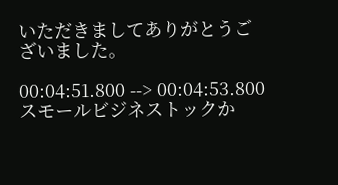いただきましてありがとうございました。

00:04:51.800 --> 00:04:53.800
スモールビジネストックか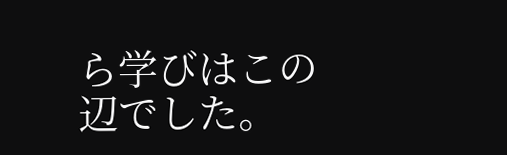ら学びはこの辺でした。